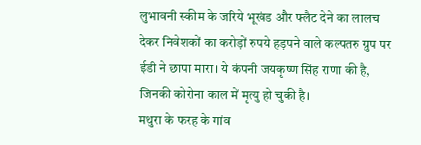लुभावनी स्कीम के जरिये भूखंड और फ्लैट देने का लालच देकर निवेशकों का करोड़ों रुपये हड़पने वाले कल्पतरु ग्रुप पर ईडी ने छापा मारा। ये कंपनी जयकृष्ण सिंह राणा की है, जिनकी कोरोना काल में मृत्यु हो चुकी है।
मथुरा के फरह के गांव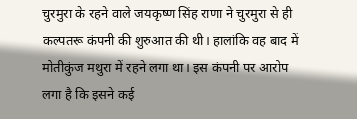चुरमुरा के रहने वाले जयकृष्ण सिंह राणा ने चुरमुरा से ही कल्पतरू कंपनी की शुरुआत की थी। हालांकि वह बाद में मोतीकुंज मथुरा में रहने लगा था। इस कंपनी पर आरोप लगा है कि इसने कई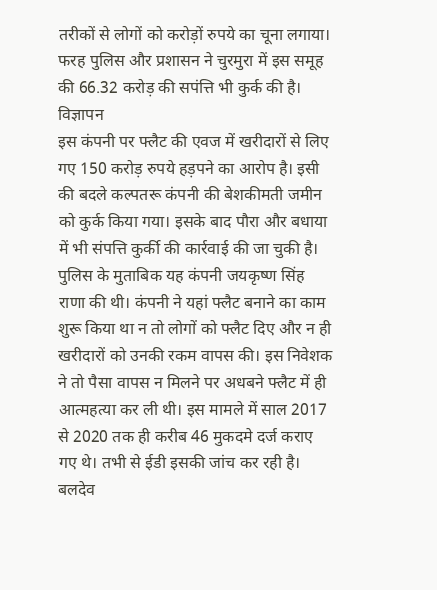तरीकों से लोगों को करोड़ों रुपये का चूना लगाया। फरह पुलिस और प्रशासन ने चुरमुरा में इस समूह की 66.32 करोड़ की सपंत्ति भी कुर्क की है।
विज्ञापन
इस कंपनी पर फ्लैट की एवज में खरीदारों से लिए गए 150 करोड़ रुपये हड़पने का आरोप है। इसी की बदले कल्पतरू कंपनी की बेशकीमती जमीन को कुर्क किया गया। इसके बाद पौरा और बधाया में भी संपत्ति कुर्की की कार्रवाई की जा चुकी है। पुलिस के मुताबिक यह कंपनी जयकृष्ण सिंह राणा की थी। कंपनी ने यहां फ्लैट बनाने का काम शुरू किया था न तो लोगों को फ्लैट दिए और न ही खरीदारों को उनकी रकम वापस की। इस निवेशक ने तो पैसा वापस न मिलने पर अधबने फ्लैट में ही आत्महत्या कर ली थी। इस मामले में साल 2017 से 2020 तक ही करीब 46 मुकदमे दर्ज कराए गए थे। तभी से ईडी इसकी जांच कर रही है। बलदेव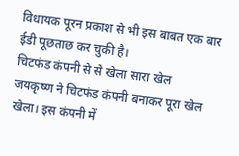विधायक पूरन प्रकाश से भी इस बाबत एक बार ईडी पूछताछ कर चुकी है।
चिटफंड कंपनी से से खेला सारा खेल
जयकृष्ण ने चिटफंड कंपनी बनाकर पूरा खेल खेला। इस कंपनी में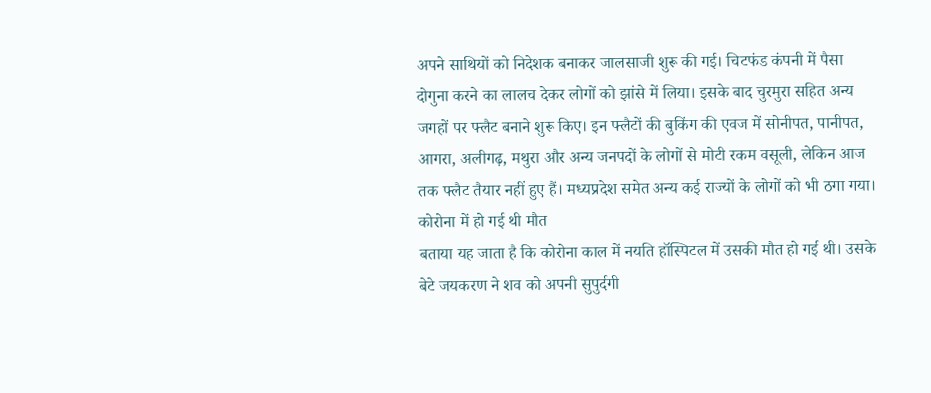अपने साथियों को निदेशक बनाकर जालसाजी शुरू की गई। चिटफंड कंपनी में पैसा दोगुना करने का लालच देकर लोगों को झांसे में लिया। इसके बाद चुरमुरा सहित अन्य जगहों पर फ्लैट बनाने शुरू किए। इन फ्लैटों की बुकिंग की एवज में सोनीपत, पानीपत, आगरा, अलीगढ़, मथुरा और अन्य जनपदों के लोगों से मोटी रकम वसूली, लेकिन आज तक फ्लैट तैयार नहीं हुए हैं। मध्यप्रदेश समेत अन्य कई राज्यों के लोगों को भी ठगा गया।
कोरोना में हो गई थी मौत
बताया यह जाता है कि कोरोना काल में नयति हॉस्पिटल में उसकी मौत हो गई थी। उसके बेटे जयकरण ने शव को अपनी सुपुर्दगी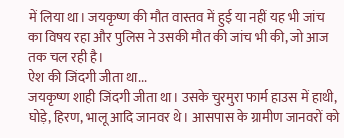में लिया था। जयकृष्ण की मौत वास्तव में हुई या नहीं यह भी जांच का विषय रहा और पुलिस ने उसकी मौत की जांच भी की, जो आज तक चल रही है।
ऐश की जिंदगी जीता था...
जयकृष्ण शाही जिंदगी जीता था। उसके चुरमुरा फार्म हाउस में हाथी, घोड़े, हिरण, भालू आदि जानवर थे। आसपास के ग्रामीण जानवरों को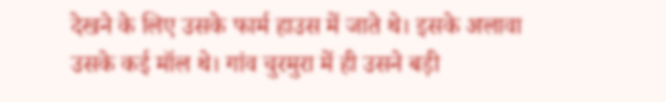देखने के लिए उसके फार्म हाउस में जाते थे। इसके अलावा उसके कई मॉल थे। गांव चुरमुरा में ही उसने बड़ी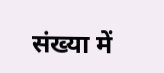संख्या में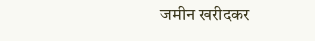जमीन खरीदकर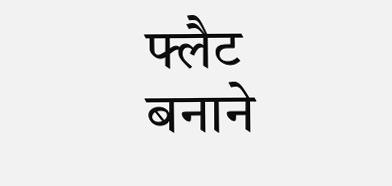फ्लैट बनाने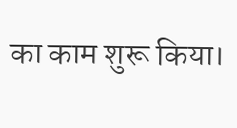का काम शुरू किया।